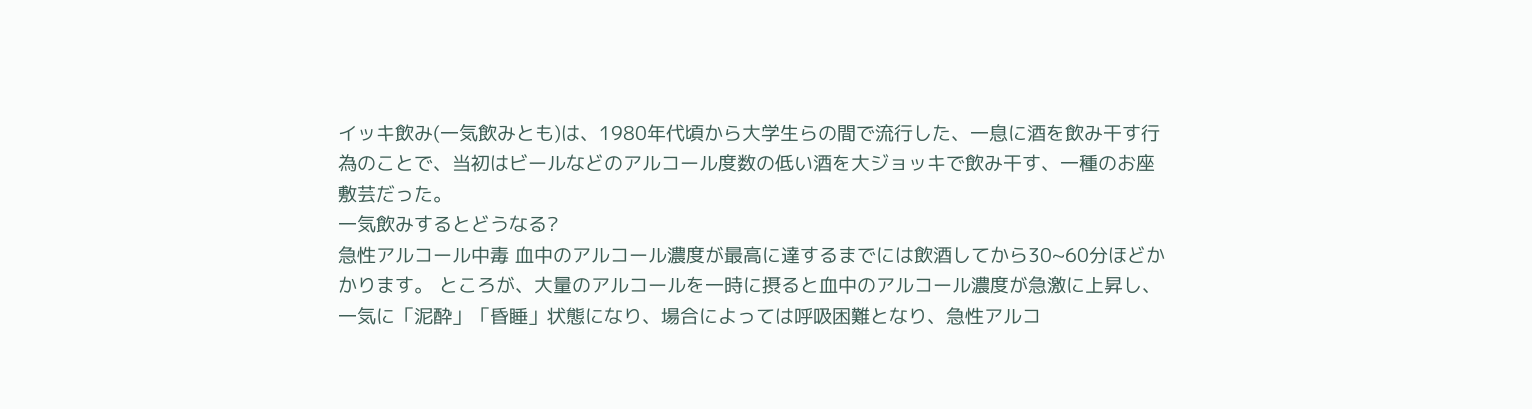イッキ飲み(一気飲みとも)は、1980年代頃から大学生らの間で流行した、一息に酒を飲み干す行為のことで、当初はビールなどのアルコール度数の低い酒を大ジョッキで飲み干す、一種のお座敷芸だった。
一気飲みするとどうなる?
急性アルコール中毒 血中のアルコール濃度が最高に達するまでには飲酒してから30~60分ほどかかります。 ところが、大量のアルコールを一時に摂ると血中のアルコール濃度が急激に上昇し、一気に「泥酔」「昏睡」状態になり、場合によっては呼吸困難となり、急性アルコ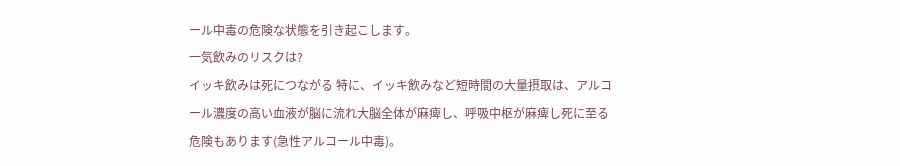ール中毒の危険な状態を引き起こします。
一気飲みのリスクは?
イッキ飲みは死につながる 特に、イッキ飲みなど短時間の大量摂取は、アルコール濃度の高い血液が脳に流れ大脳全体が麻痺し、呼吸中枢が麻痺し死に至る危険もあります(急性アルコール中毒)。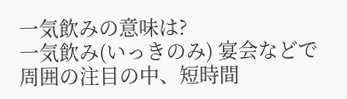一気飲みの意味は?
一気飲み(いっきのみ) 宴会などで周囲の注目の中、短時間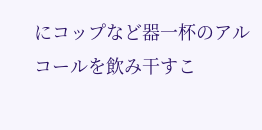にコップなど器一杯のアルコールを飲み干すこ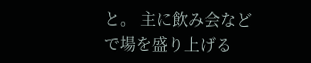と。 主に飲み会などで場を盛り上げる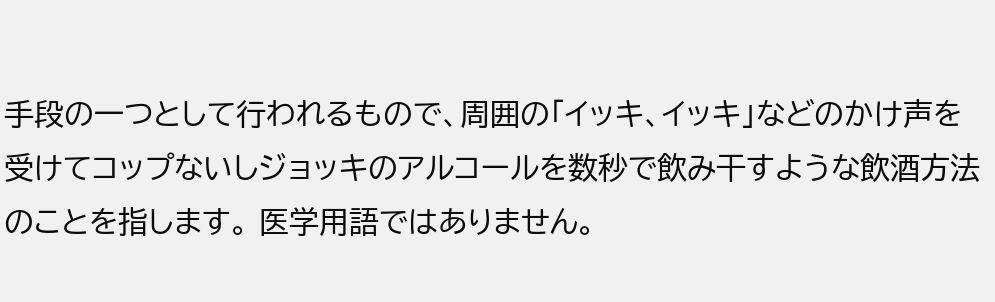手段の一つとして行われるもので、周囲の「イッキ、イッキ」などのかけ声を受けてコップないしジョッキのアルコールを数秒で飲み干すような飲酒方法のことを指します。 医学用語ではありません。